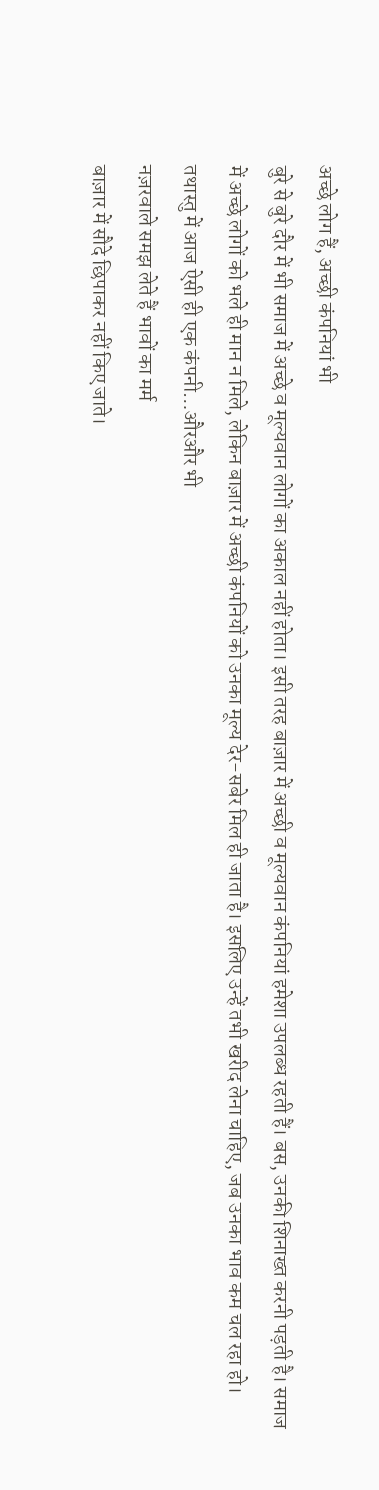अच्छे लोग हैं, अच्छी कंपनियां भी
बुरे से बुरे दौर में भी समाज में अच्छे व मूल्यवान लोगों का अकाल नहीं होता। इसी तरह बाज़ार में अच्छी व मूल्यवान कंपनियां हमेशा उपलब्ध रहती हैं। बस, उनकी शिनाख्त करनी पड़ती है। समाज में अच्छे लोगों को भले ही मान न मिले, लेकिन बाज़ार में अच्छी कंपनियों को उनका मूल्य देर-सबेर मिल ही जाता है। इसलिए उन्हें तभी खरीद लेना चाहिए, जब उनका भाव कम चल रहा हो। तथास्तु में आज ऐसी ही एक कंपनी…औरऔर भी
नज़रवाले समझ लेते हैं भावों का मर्म
बाज़ार में सौदे छिपाकर नहीं किए जाते।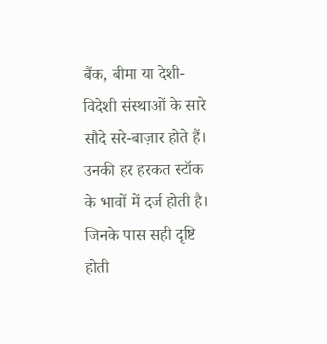बैंक, बीमा या देशी-विदेशी संस्थाओं के सारे सौदे सरे-बाज़ार होते हैं। उनकी हर हरकत स्टॉक के भावों में दर्ज होती है। जिनके पास सही दृष्टि होती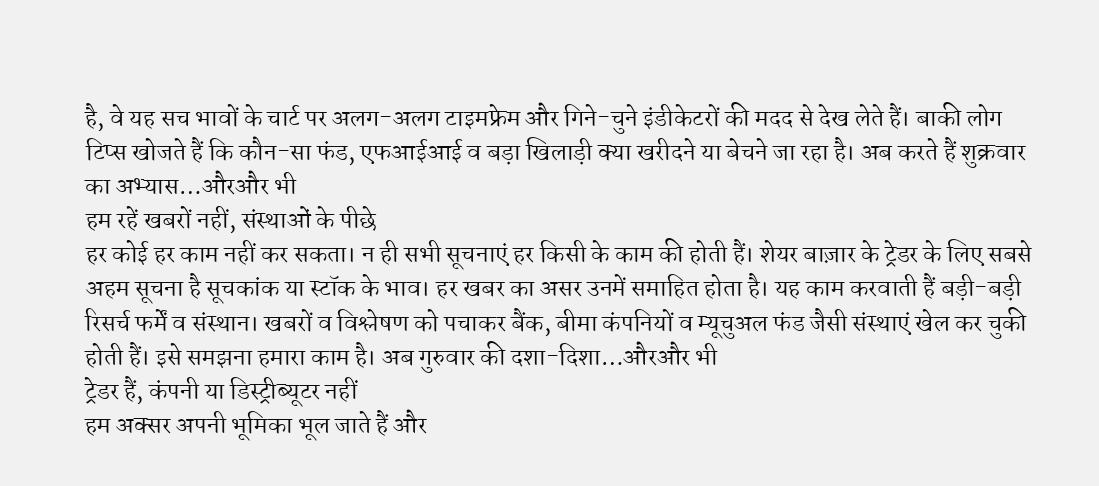है, वे यह सच भावों के चार्ट पर अलग-अलग टाइमफ्रेम और गिने-चुने इंडीकेटरों की मदद से देख लेते हैं। बाकी लोग टिप्स खोजते हैं कि कौन-सा फंड, एफआईआई व बड़ा खिलाड़ी क्या खरीदने या बेचने जा रहा है। अब करते हैं शुक्रवार का अभ्यास…औरऔर भी
हम रहें खबरों नहीं, संस्थाओं के पीछे
हर कोई हर काम नहीं कर सकता। न ही सभी सूचनाएं हर किसी के काम की होती हैं। शेयर बाज़ार के ट्रेडर के लिए सबसे अहम सूचना है सूचकांक या स्टॉक के भाव। हर खबर का असर उनमें समाहित होता है। यह काम करवाती हैं बड़ी-बड़ी रिसर्च फर्में व संस्थान। खबरों व विश्लेषण को पचाकर बैंक, बीमा कंपनियों व म्यूचुअल फंड जैसी संस्थाएं खेल कर चुकी होती हैं। इसे समझना हमारा काम है। अब गुरुवार की दशा-दिशा…औरऔर भी
ट्रेडर हैं, कंपनी या डिस्ट्रीब्यूटर नहीं
हम अक्सर अपनी भूमिका भूल जाते हैं और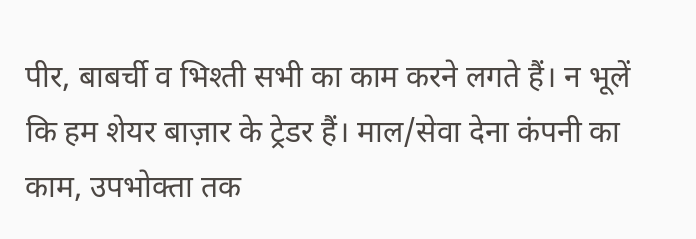पीर, बाबर्ची व भिश्ती सभी का काम करने लगते हैं। न भूलें कि हम शेयर बाज़ार के ट्रेडर हैं। माल/सेवा देना कंपनी का काम, उपभोक्ता तक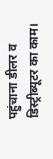पहुंचाना डीलर व डिस्ट्रीब्यूटर का काम।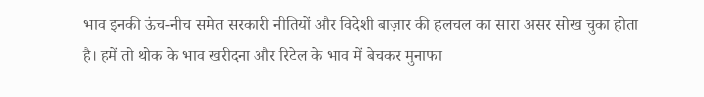भाव इनकी ऊंच-नीच समेत सरकारी नीतियों और विदेशी बाज़ार की हलचल का सारा असर सोख चुका होता है। हमें तो थोक के भाव खरीदना और रिटेल के भाव में बेचकर मुनाफा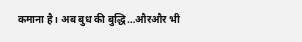कमाना है। अब बुध की बुद्धि…औरऔर भी